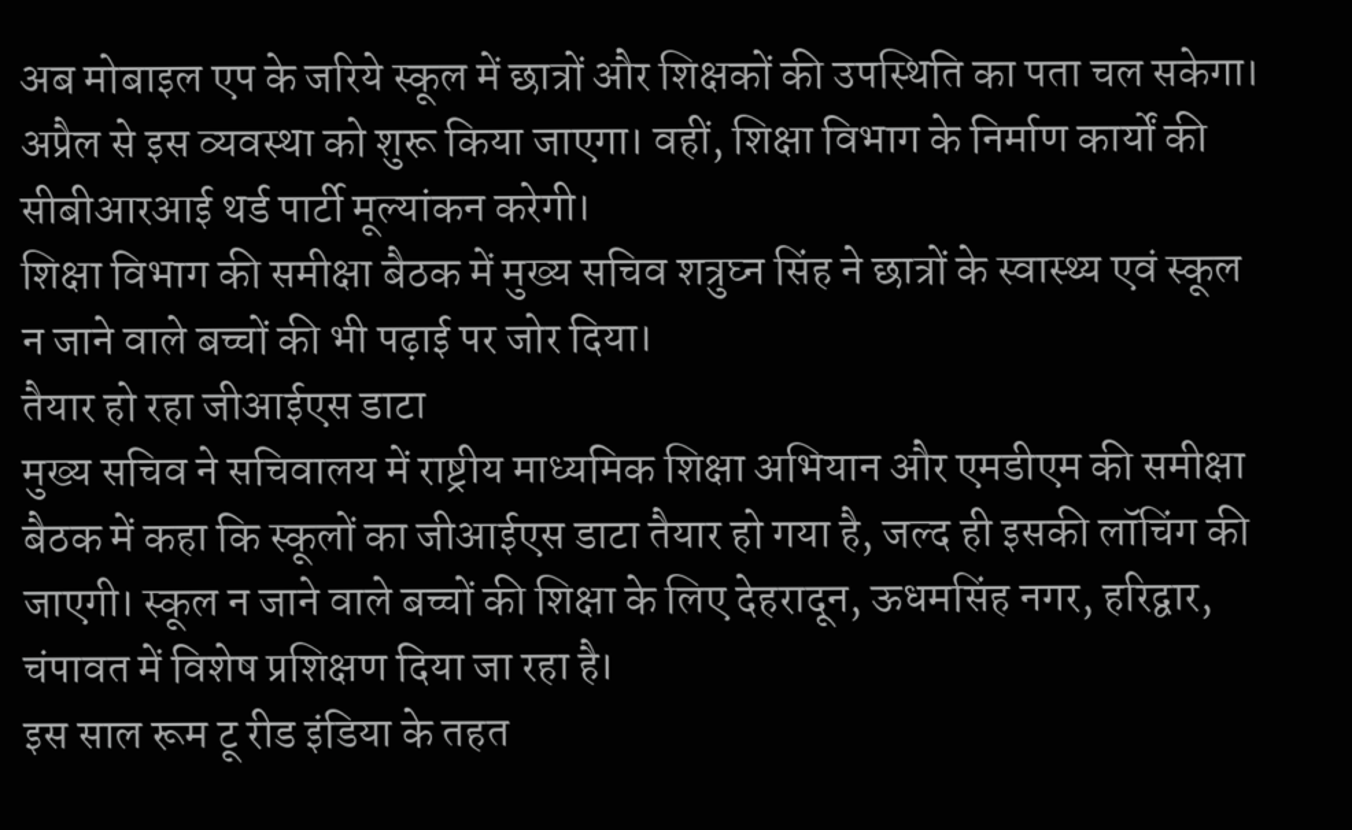अब मोबाइल एप के जरिये स्कूल में छात्रों और शिक्षकों की उपस्थिति का पता चल सकेगा। अप्रैल से इस व्यवस्था को शुरू किया जाएगा। वहीं, शिक्षा विभाग के निर्माण कार्यों की सीबीआरआई थर्ड पार्टी मूल्यांकन करेगी।
शिक्षा विभाग की समीक्षा बैठक में मुख्य सचिव शत्रुघ्न सिंह ने छात्रों के स्वास्थ्य एवं स्कूल न जाने वाले बच्चों की भी पढ़ाई पर जोर दिया।
तैयार हो रहा जीआईएस डाटा
मुख्य सचिव ने सचिवालय में राष्ट्रीय माध्यमिक शिक्षा अभियान और एमडीएम की समीक्षा बैठक में कहा कि स्कूलों का जीआईएस डाटा तैयार हो गया है, जल्द ही इसकी लॉचिंग की जाएगी। स्कूल न जाने वाले बच्चों की शिक्षा के लिए देहरादून, ऊधमसिंह नगर, हरिद्वार, चंपावत में विशेष प्रशिक्षण दिया जा रहा है।
इस साल रूम टू रीड इंडिया के तहत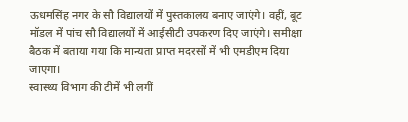ऊधमसिंह नगर के सौ विद्यालयों में पुस्तकालय बनाए जाएंगे। वहीं, बूट मॉडल में पांच सौ विद्यालयों में आईसीटी उपकरण दिए जाएंगे। समीक्षा बैठक में बताया गया कि मान्यता प्राप्त मदरसों में भी एमडीएम दिया जाएगा।
स्वास्थ्य विभाग की टीमें भी लगीं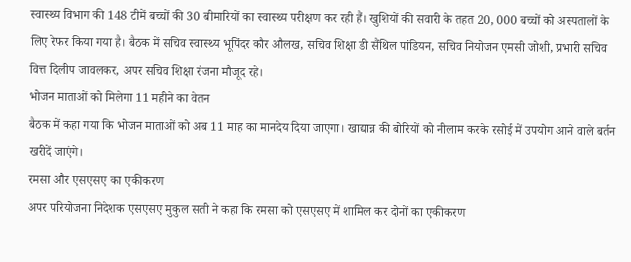स्वास्थ्य विभाग की 148 टीमें बच्चों की 30 बीमारियों का स्वास्थ्य परीक्षण कर रही हैं। खुशियों की सवारी के तहत 20, 000 बच्चों को अस्पतालों के लिए रेफर किया गया है। बैठक में सचिव स्वास्थ्य भूपिंदर कौर औलख, सचिव शिक्षा डी सैंथिल पांडियन, सचिव नियोजन एमसी जोशी, प्रभारी सचिव वित्त दिलीप जावलकर, अपर सचिव शिक्षा रंजना मौजूद रहे।
भोजन माताओं को मिलेगा 11 महीने का वेतन
बैठक में कहा गया कि भोजन माताओं को अब 11 माह का मानदेय दिया जाएगा। खाद्यान्न की बोरियों को नीलाम करके रसोई में उपयोग आने वाले बर्तन खरीदें जाएंगे।
रमसा और एसएसए का एकीकरण
अपर परियोजना निदेशक एसएसए मुकुल सती ने कहा कि रमसा को एसएसए में शामिल कर दोनों का एकीकरण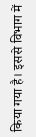किया गया है। इससे विभाग में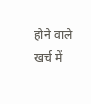होने वाले खर्च में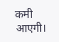कमी आएगी।